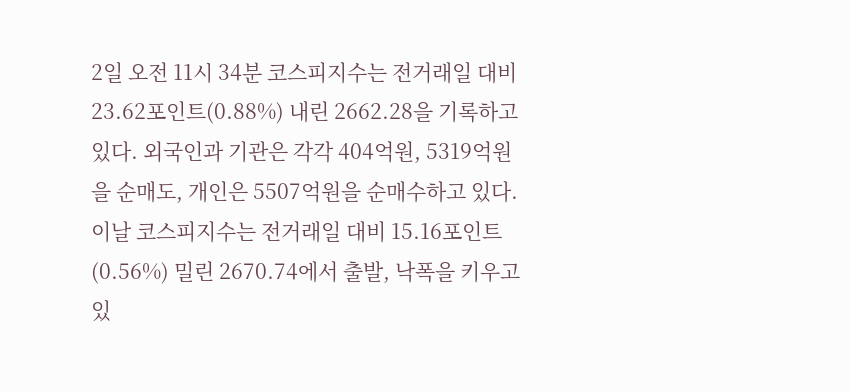2일 오전 11시 34분 코스피지수는 전거래일 대비 23.62포인트(0.88%) 내린 2662.28을 기록하고 있다. 외국인과 기관은 각각 404억원, 5319억원을 순매도, 개인은 5507억원을 순매수하고 있다.
이날 코스피지수는 전거래일 대비 15.16포인트(0.56%) 밀린 2670.74에서 출발, 낙폭을 키우고 있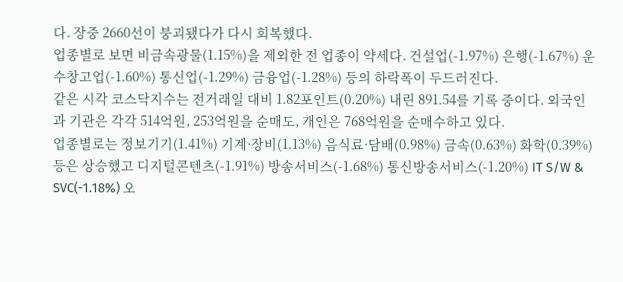다. 장중 2660선이 붕괴됐다가 다시 회복했다.
업종별로 보면 비금속광물(1.15%)을 제외한 전 업종이 약세다. 건설업(-1.97%) 은행(-1.67%) 운수창고업(-1.60%) 통신업(-1.29%) 금융업(-1.28%) 등의 하락폭이 두드러진다.
같은 시각 코스닥지수는 전거래일 대비 1.82포인트(0.20%) 내린 891.54를 기록 중이다. 외국인과 기관은 각각 514억원, 253억원을 순매도, 개인은 768억원을 순매수하고 있다.
업종별로는 정보기기(1.41%) 기계·장비(1.13%) 음식료·담배(0.98%) 금속(0.63%) 화학(0.39%) 등은 상승했고 디지털콘텐츠(-1.91%) 방송서비스(-1.68%) 통신방송서비스(-1.20%) IT S/W & SVC(-1.18%) 오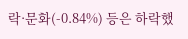락·문화(-0.84%) 등은 하락했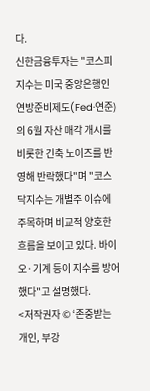다.
신한금융투자는 "코스피지수는 미국 중앙은행인 연방준비제도(Fed·연준)의 6월 자산 매각 개시를 비롯한 긴축 노이즈를 반영해 반락했다"며 "코스닥지수는 개별주 이슈에 주목하며 비교적 양호한 흐름을 보이고 있다. 바이오·기계 등이 지수를 방어했다"고 설명했다.
<저작권자 © ‘존중받는 개인, 부강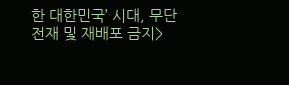한 대한민국’ 시대, 무단전재 및 재배포 금지>